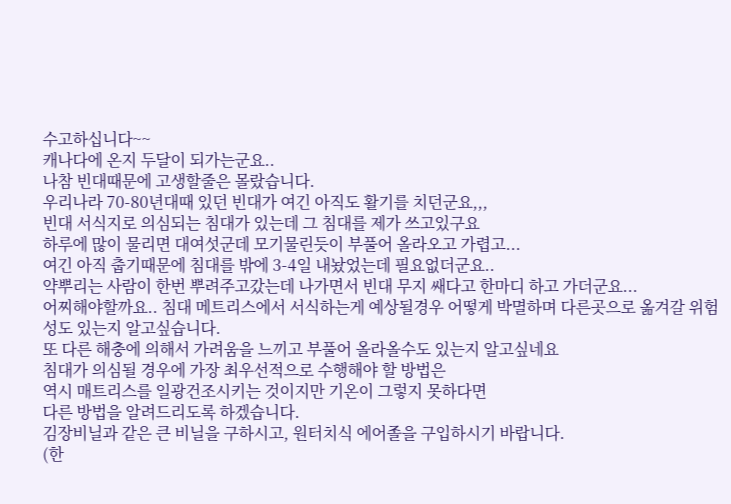수고하십니다~~
캐나다에 온지 두달이 되가는군요..
나참 빈대때문에 고생할줄은 몰랐습니다.
우리나라 70-80년대때 있던 빈대가 여긴 아직도 활기를 치던군요,,,
빈대 서식지로 의심되는 침대가 있는데 그 침대를 제가 쓰고있구요
하루에 많이 물리면 대여섯군데 모기물린듯이 부풀어 올라오고 가렵고...
여긴 아직 춥기때문에 침대를 밖에 3-4일 내놨었는데 필요없더군요..
약뿌리는 사람이 한번 뿌려주고갔는데 나가면서 빈대 무지 쌔다고 한마디 하고 가더군요...
어찌해야할까요.. 침대 메트리스에서 서식하는게 예상될경우 어떻게 박멸하며 다른곳으로 옮겨갈 위험성도 있는지 알고싶습니다.
또 다른 해충에 의해서 가려움을 느끼고 부풀어 올라올수도 있는지 알고싶네요
침대가 의심될 경우에 가장 최우선적으로 수행해야 할 방법은
역시 매트리스를 일광건조시키는 것이지만 기온이 그렇지 못하다면
다른 방법을 알려드리도록 하겠습니다.
김장비닐과 같은 큰 비닐을 구하시고, 원터치식 에어졸을 구입하시기 바랍니다.
(한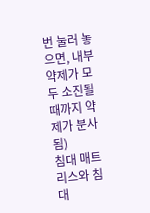번 눌러 놓으면, 내부 약제가 모두 소진될 때까지 약제가 분사됨)
침대 매트리스와 침대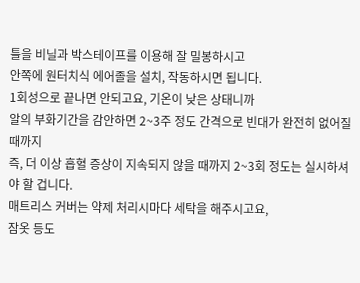틀을 비닐과 박스테이프를 이용해 잘 밀봉하시고
안쪽에 원터치식 에어졸을 설치, 작동하시면 됩니다.
1회성으로 끝나면 안되고요, 기온이 낮은 상태니까
알의 부화기간을 감안하면 2~3주 정도 간격으로 빈대가 완전히 없어질 때까지
즉, 더 이상 흡혈 증상이 지속되지 않을 때까지 2~3회 정도는 실시하셔야 할 겁니다.
매트리스 커버는 약제 처리시마다 세탁을 해주시고요,
잠옷 등도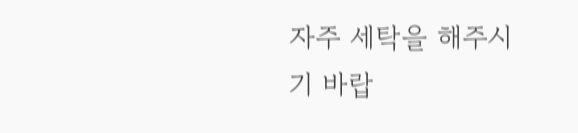자주 세탁을 해주시기 바랍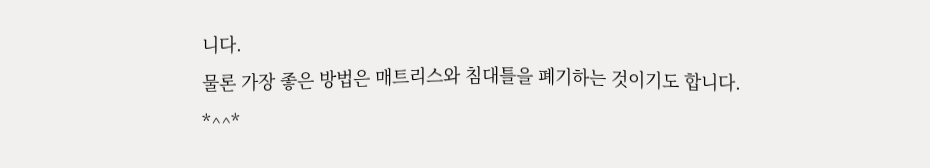니다.
물론 가장 좋은 방법은 매트리스와 침대틀을 폐기하는 것이기도 합니다. *^^*